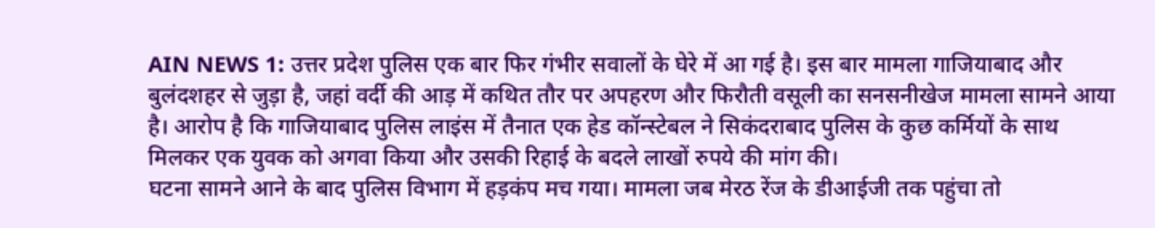AIN NEWS 1: उत्तर प्रदेश पुलिस एक बार फिर गंभीर सवालों के घेरे में आ गई है। इस बार मामला गाजियाबाद और बुलंदशहर से जुड़ा है, जहां वर्दी की आड़ में कथित तौर पर अपहरण और फिरौती वसूली का सनसनीखेज मामला सामने आया है। आरोप है कि गाजियाबाद पुलिस लाइंस में तैनात एक हेड कॉन्स्टेबल ने सिकंदराबाद पुलिस के कुछ कर्मियों के साथ मिलकर एक युवक को अगवा किया और उसकी रिहाई के बदले लाखों रुपये की मांग की।
घटना सामने आने के बाद पुलिस विभाग में हड़कंप मच गया। मामला जब मेरठ रेंज के डीआईजी तक पहुंचा तो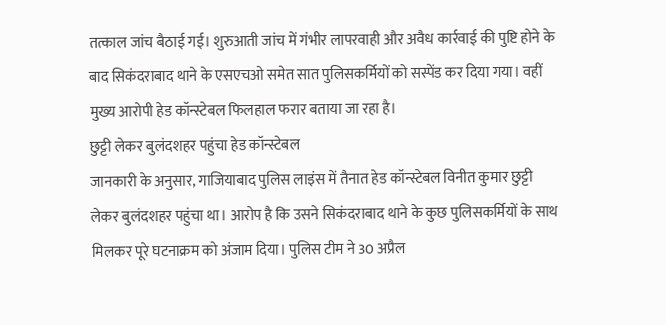तत्काल जांच बैठाई गई। शुरुआती जांच में गंभीर लापरवाही और अवैध कार्रवाई की पुष्टि होने के बाद सिकंदराबाद थाने के एसएचओ समेत सात पुलिसकर्मियों को सस्पेंड कर दिया गया। वहीं मुख्य आरोपी हेड कॉन्स्टेबल फिलहाल फरार बताया जा रहा है।
छुट्टी लेकर बुलंदशहर पहुंचा हेड कॉन्स्टेबल
जानकारी के अनुसार, गाजियाबाद पुलिस लाइंस में तैनात हेड कॉन्स्टेबल विनीत कुमार छुट्टी लेकर बुलंदशहर पहुंचा था। आरोप है कि उसने सिकंदराबाद थाने के कुछ पुलिसकर्मियों के साथ मिलकर पूरे घटनाक्रम को अंजाम दिया। पुलिस टीम ने 30 अप्रैल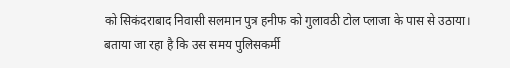को सिकंदराबाद निवासी सलमान पुत्र हनीफ को गुलावठी टोल प्लाजा के पास से उठाया।
बताया जा रहा है कि उस समय पुलिसकर्मी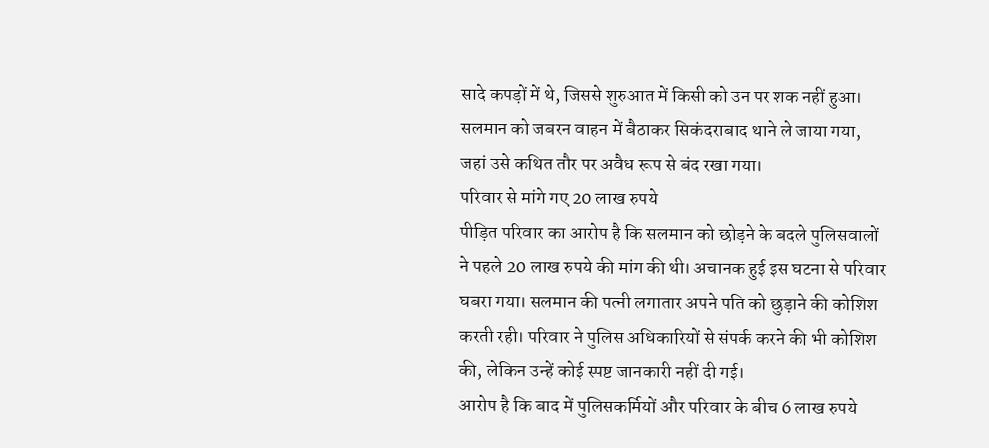सादे कपड़ों में थे, जिससे शुरुआत में किसी को उन पर शक नहीं हुआ। सलमान को जबरन वाहन में बैठाकर सिकंदराबाद थाने ले जाया गया, जहां उसे कथित तौर पर अवैध रूप से बंद रखा गया।
परिवार से मांगे गए 20 लाख रुपये
पीड़ित परिवार का आरोप है कि सलमान को छोड़ने के बदले पुलिसवालों ने पहले 20 लाख रुपये की मांग की थी। अचानक हुई इस घटना से परिवार घबरा गया। सलमान की पत्नी लगातार अपने पति को छुड़ाने की कोशिश करती रही। परिवार ने पुलिस अधिकारियों से संपर्क करने की भी कोशिश की, लेकिन उन्हें कोई स्पष्ट जानकारी नहीं दी गई।
आरोप है कि बाद में पुलिसकर्मियों और परिवार के बीच 6 लाख रुपये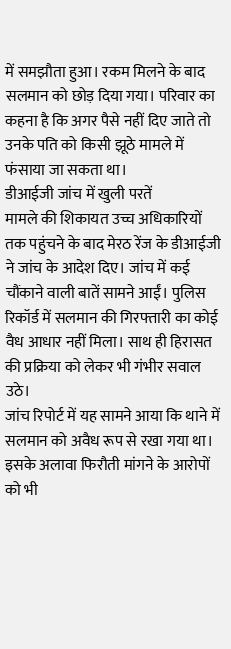में समझौता हुआ। रकम मिलने के बाद सलमान को छोड़ दिया गया। परिवार का कहना है कि अगर पैसे नहीं दिए जाते तो उनके पति को किसी झूठे मामले में फंसाया जा सकता था।
डीआईजी जांच में खुली परतें
मामले की शिकायत उच्च अधिकारियों तक पहुंचने के बाद मेरठ रेंज के डीआईजी ने जांच के आदेश दिए। जांच में कई चौंकाने वाली बातें सामने आईं। पुलिस रिकॉर्ड में सलमान की गिरफ्तारी का कोई वैध आधार नहीं मिला। साथ ही हिरासत की प्रक्रिया को लेकर भी गंभीर सवाल उठे।
जांच रिपोर्ट में यह सामने आया कि थाने में सलमान को अवैध रूप से रखा गया था। इसके अलावा फिरौती मांगने के आरोपों को भी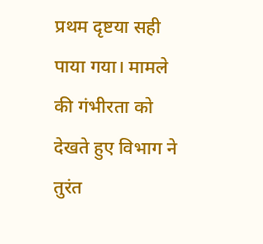प्रथम दृष्टया सही पाया गया। मामले की गंभीरता को देखते हुए विभाग ने तुरंत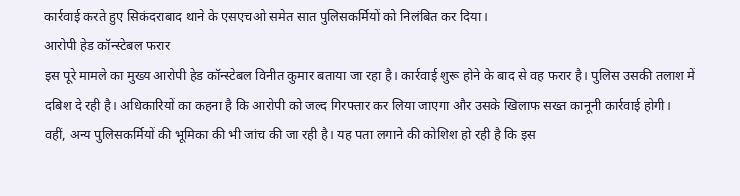कार्रवाई करते हुए सिकंदराबाद थाने के एसएचओ समेत सात पुलिसकर्मियों को निलंबित कर दिया।
आरोपी हेड कॉन्स्टेबल फरार
इस पूरे मामले का मुख्य आरोपी हेड कॉन्स्टेबल विनीत कुमार बताया जा रहा है। कार्रवाई शुरू होने के बाद से वह फरार है। पुलिस उसकी तलाश में दबिश दे रही है। अधिकारियों का कहना है कि आरोपी को जल्द गिरफ्तार कर लिया जाएगा और उसके खिलाफ सख्त कानूनी कार्रवाई होगी।
वहीं, अन्य पुलिसकर्मियों की भूमिका की भी जांच की जा रही है। यह पता लगाने की कोशिश हो रही है कि इस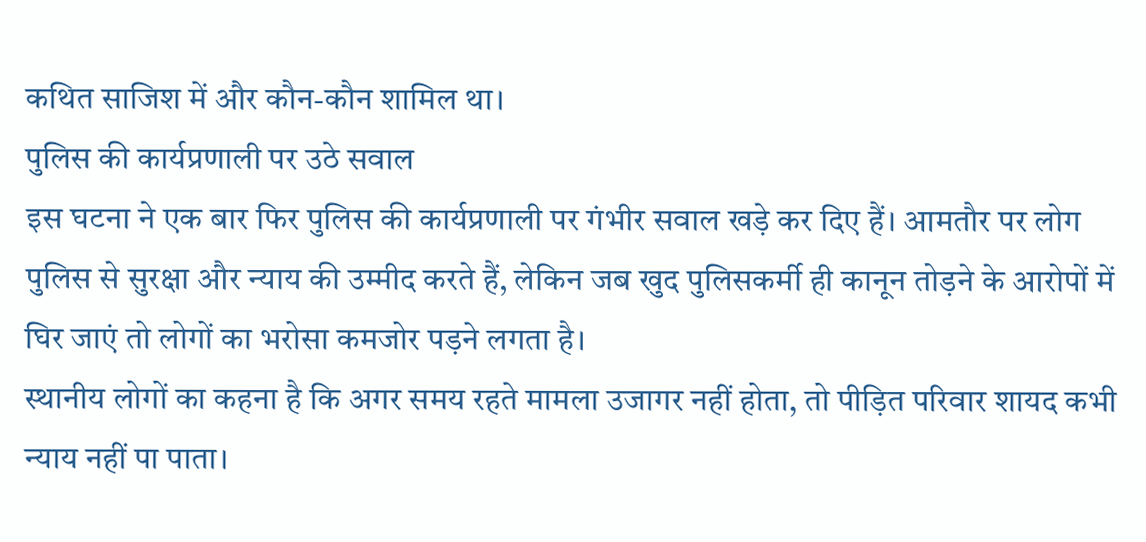कथित साजिश में और कौन-कौन शामिल था।
पुलिस की कार्यप्रणाली पर उठे सवाल
इस घटना ने एक बार फिर पुलिस की कार्यप्रणाली पर गंभीर सवाल खड़े कर दिए हैं। आमतौर पर लोग पुलिस से सुरक्षा और न्याय की उम्मीद करते हैं, लेकिन जब खुद पुलिसकर्मी ही कानून तोड़ने के आरोपों में घिर जाएं तो लोगों का भरोसा कमजोर पड़ने लगता है।
स्थानीय लोगों का कहना है कि अगर समय रहते मामला उजागर नहीं होता, तो पीड़ित परिवार शायद कभी न्याय नहीं पा पाता।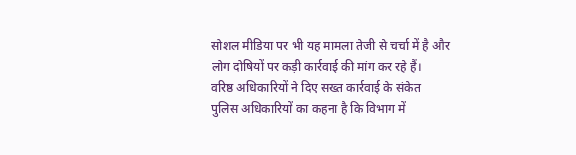सोशल मीडिया पर भी यह मामला तेजी से चर्चा में है और लोग दोषियों पर कड़ी कार्रवाई की मांग कर रहे हैं।
वरिष्ठ अधिकारियों ने दिए सख्त कार्रवाई के संकेत
पुलिस अधिकारियों का कहना है कि विभाग में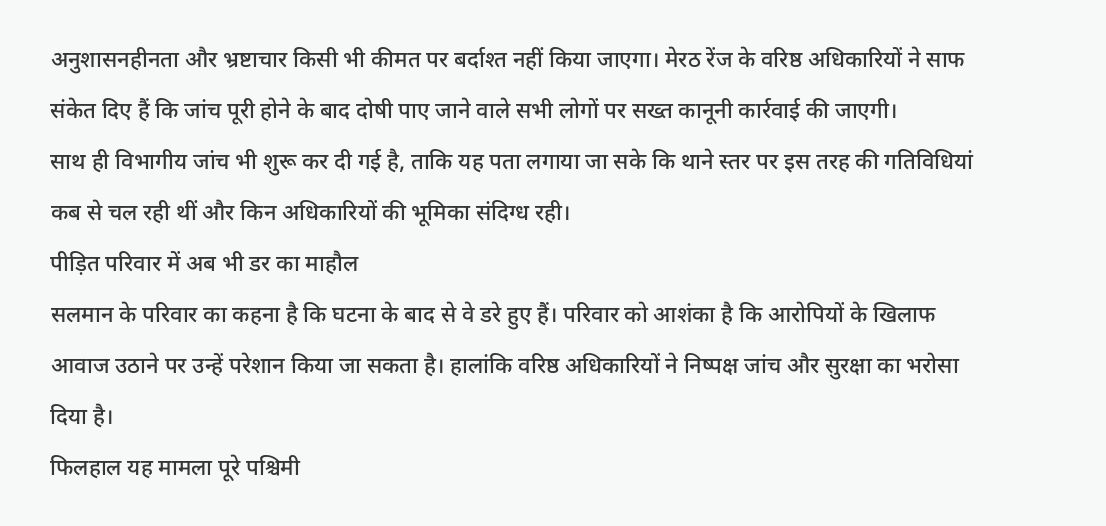अनुशासनहीनता और भ्रष्टाचार किसी भी कीमत पर बर्दाश्त नहीं किया जाएगा। मेरठ रेंज के वरिष्ठ अधिकारियों ने साफ संकेत दिए हैं कि जांच पूरी होने के बाद दोषी पाए जाने वाले सभी लोगों पर सख्त कानूनी कार्रवाई की जाएगी।
साथ ही विभागीय जांच भी शुरू कर दी गई है, ताकि यह पता लगाया जा सके कि थाने स्तर पर इस तरह की गतिविधियां कब से चल रही थीं और किन अधिकारियों की भूमिका संदिग्ध रही।
पीड़ित परिवार में अब भी डर का माहौल
सलमान के परिवार का कहना है कि घटना के बाद से वे डरे हुए हैं। परिवार को आशंका है कि आरोपियों के खिलाफ आवाज उठाने पर उन्हें परेशान किया जा सकता है। हालांकि वरिष्ठ अधिकारियों ने निष्पक्ष जांच और सुरक्षा का भरोसा दिया है।
फिलहाल यह मामला पूरे पश्चिमी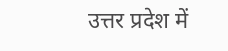उत्तर प्रदेश में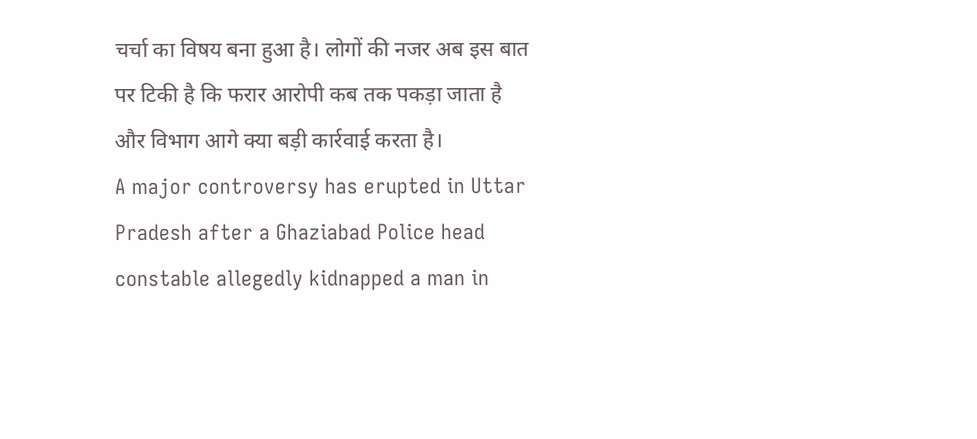चर्चा का विषय बना हुआ है। लोगों की नजर अब इस बात पर टिकी है कि फरार आरोपी कब तक पकड़ा जाता है और विभाग आगे क्या बड़ी कार्रवाई करता है।
A major controversy has erupted in Uttar Pradesh after a Ghaziabad Police head constable allegedly kidnapped a man in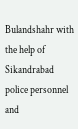Bulandshahr with the help of Sikandrabad police personnel and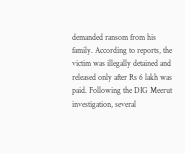demanded ransom from his family. According to reports, the victim was illegally detained and released only after Rs 6 lakh was paid. Following the DIG Meerut investigation, several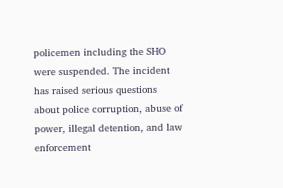policemen including the SHO were suspended. The incident has raised serious questions about police corruption, abuse of power, illegal detention, and law enforcement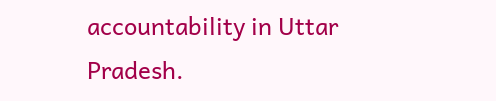accountability in Uttar Pradesh.